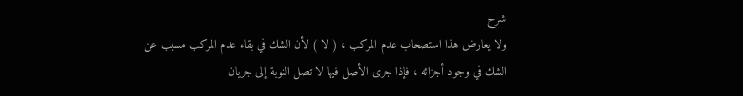شرح
ولا يعارض هذا استصحاب عدم المركب ، ( لا ) لأن الشك في بقاء عدم المركب مسبب عن الشك في وجود أجزائه ، فإذا جرى الأصل فيها لا تصل النوبة إلى جريان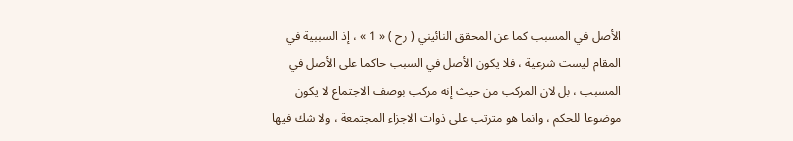الأصل في المسبب كما عن المحقق النائيني ( رح ) « 1 » ، إذ السببية في المقام ليست شرعية ، فلا يكون الأصل في السبب حاكما على الأصل في المسبب ، بل لان المركب من حيث إنه مركب بوصف الاجتماع لا يكون موضوعا للحكم ، وانما هو مترتب على ذوات الاجزاء المجتمعة ، ولا شك فيها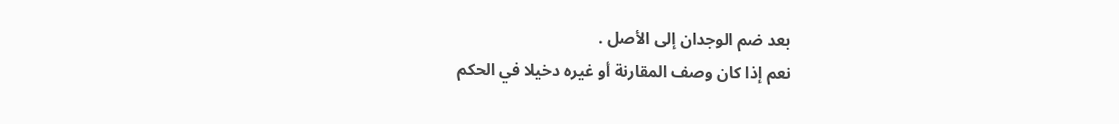بعد ضم الوجدان إلى الأصل .
نعم إذا كان وصف المقارنة أو غيره دخيلا في الحكم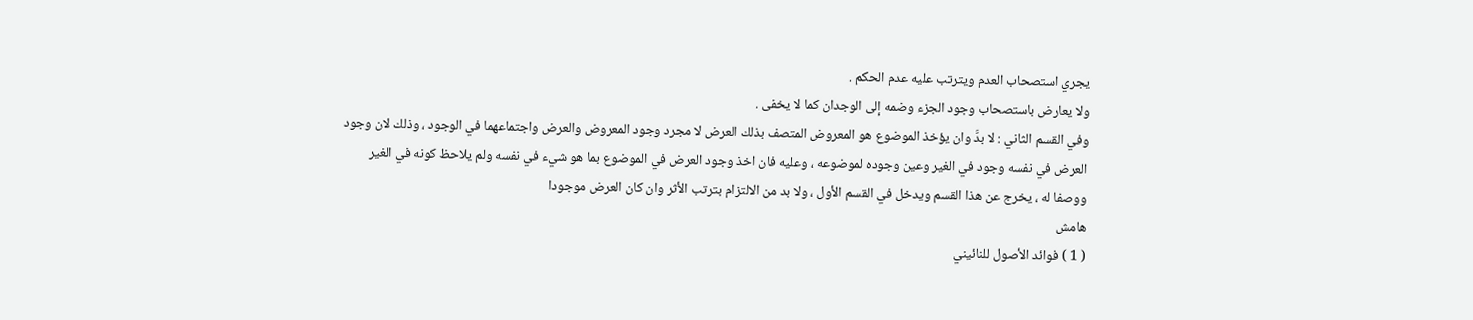يجري استصحاب العدم ويترتب عليه عدم الحكم .
ولا يعارض باستصحاب وجود الجزء وضمه إلى الوجدان كما لا يخفى .
وفي القسم الثاني : لا بدَّ وان يؤخذ الموضوع هو المعروض المتصف بذلك العرض لا مجرد وجود المعروض والعرض واجتماعهما في الوجود ، وذلك لان وجود العرض في نفسه وجود في الغير وعين وجوده لموضوعه ، وعليه فان اخذ وجود العرض في الموضوع بما هو شيء في نفسه ولم يلاحظ كونه في الغير ووصفا له ، يخرج عن هذا القسم ويدخل في القسم الأول ، ولا بد من الالتزام بترتب الأثر وان كان العرض موجودا
هامش
( 1 ) فوائد الأصول للنائيني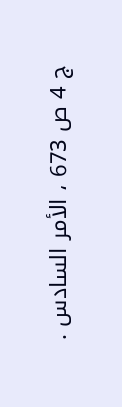ج 4 ص 673 ، الأمر السادس .